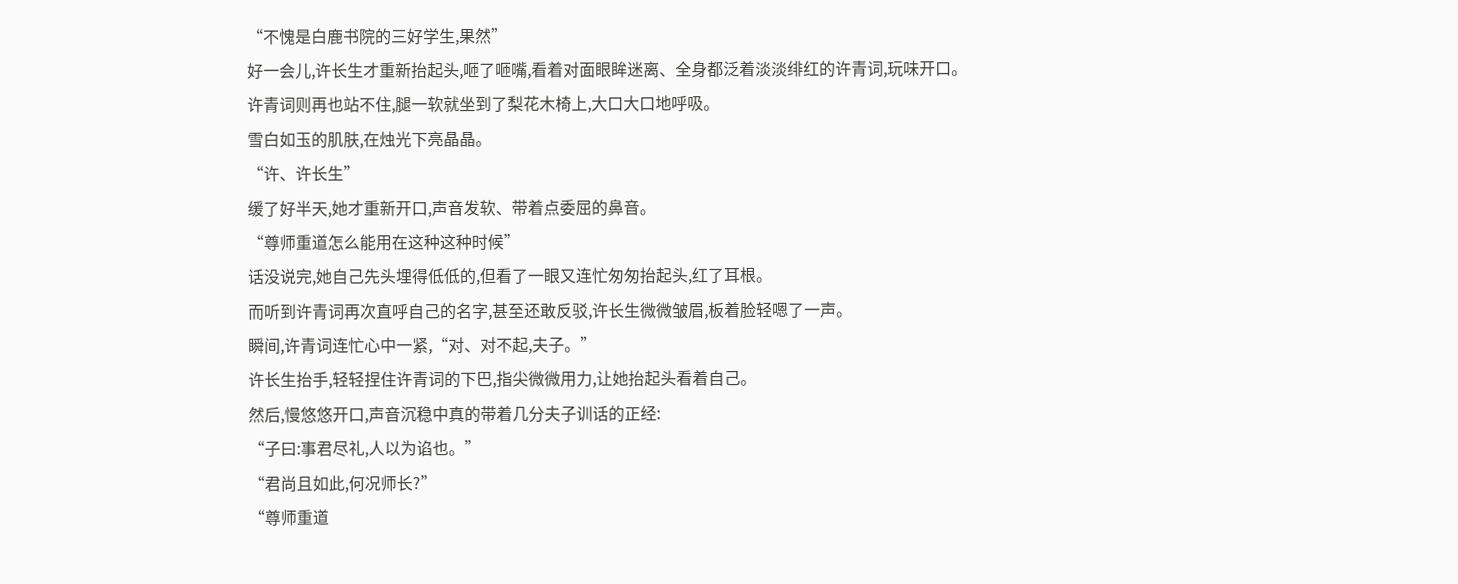“不愧是白鹿书院的三好学生,果然”
好一会儿,许长生才重新抬起头,咂了咂嘴,看着对面眼眸迷离、全身都泛着淡淡绯红的许青词,玩味开口。
许青词则再也站不住,腿一软就坐到了梨花木椅上,大口大口地呼吸。
雪白如玉的肌肤,在烛光下亮晶晶。
“许、许长生”
缓了好半天,她才重新开口,声音发软、带着点委屈的鼻音。
“尊师重道怎么能用在这种这种时候”
话没说完,她自己先头埋得低低的,但看了一眼又连忙匆匆抬起头,红了耳根。
而听到许青词再次直呼自己的名字,甚至还敢反驳,许长生微微皱眉,板着脸轻嗯了一声。
瞬间,许青词连忙心中一紧,“对、对不起,夫子。”
许长生抬手,轻轻捏住许青词的下巴,指尖微微用力,让她抬起头看着自己。
然后,慢悠悠开口,声音沉稳中真的带着几分夫子训话的正经:
“子曰:事君尽礼,人以为谄也。”
“君尚且如此,何况师长?”
“尊师重道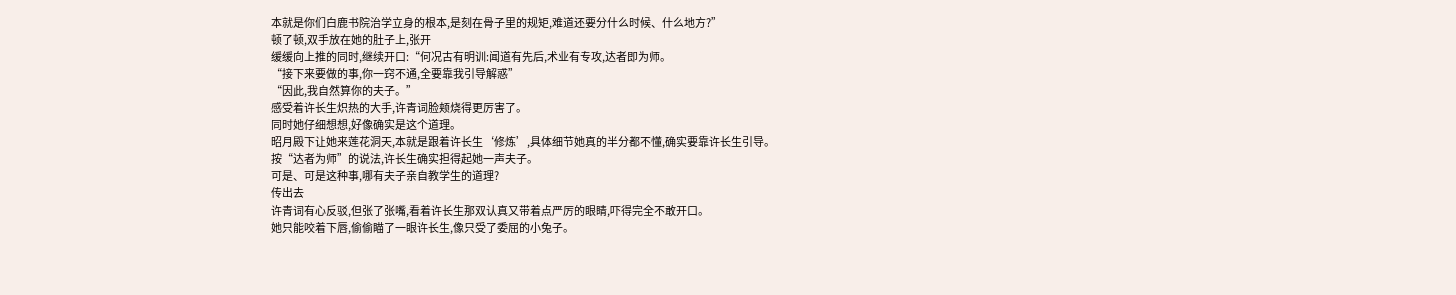本就是你们白鹿书院治学立身的根本,是刻在骨子里的规矩,难道还要分什么时候、什么地方?”
顿了顿,双手放在她的肚子上,张开
缓缓向上推的同时,继续开口:“何况古有明训:闻道有先后,术业有专攻,达者即为师。
“接下来要做的事,你一窍不通,全要靠我引导解惑”
“因此,我自然算你的夫子。”
感受着许长生炽热的大手,许青词脸颊烧得更厉害了。
同时她仔细想想,好像确实是这个道理。
昭月殿下让她来莲花洞天,本就是跟着许长生‘修炼’,具体细节她真的半分都不懂,确实要靠许长生引导。
按“达者为师”的说法,许长生确实担得起她一声夫子。
可是、可是这种事,哪有夫子亲自教学生的道理?
传出去
许青词有心反驳,但张了张嘴,看着许长生那双认真又带着点严厉的眼睛,吓得完全不敢开口。
她只能咬着下唇,偷偷瞄了一眼许长生,像只受了委屈的小兔子。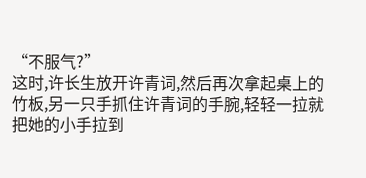“不服气?”
这时,许长生放开许青词,然后再次拿起桌上的竹板,另一只手抓住许青词的手腕,轻轻一拉就把她的小手拉到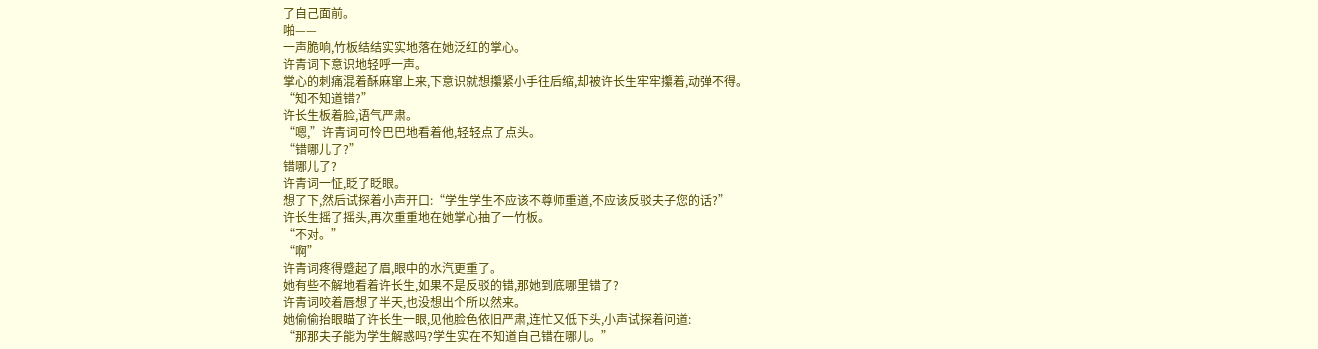了自己面前。
啪——
一声脆响,竹板结结实实地落在她泛红的掌心。
许青词下意识地轻呼一声。
掌心的刺痛混着酥麻窜上来,下意识就想攥紧小手往后缩,却被许长生牢牢攥着,动弹不得。
“知不知道错?”
许长生板着脸,语气严肃。
“嗯,”许青词可怜巴巴地看着他,轻轻点了点头。
“错哪儿了?”
错哪儿了?
许青词一怔,眨了眨眼。
想了下,然后试探着小声开口:“学生学生不应该不尊师重道,不应该反驳夫子您的话?”
许长生摇了摇头,再次重重地在她掌心抽了一竹板。
“不对。”
“啊”
许青词疼得蹙起了眉,眼中的水汽更重了。
她有些不解地看着许长生,如果不是反驳的错,那她到底哪里错了?
许青词咬着唇想了半天,也没想出个所以然来。
她偷偷抬眼瞄了许长生一眼,见他脸色依旧严肃,连忙又低下头,小声试探着问道:
“那那夫子能为学生解惑吗?学生实在不知道自己错在哪儿。”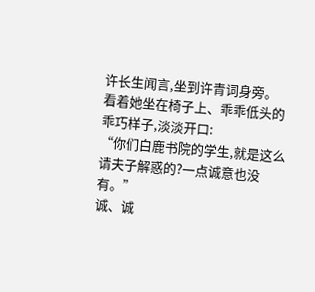许长生闻言,坐到许青词身旁。
看着她坐在椅子上、乖乖低头的乖巧样子,淡淡开口:
“你们白鹿书院的学生,就是这么请夫子解惑的?一点诚意也没有。”
诚、诚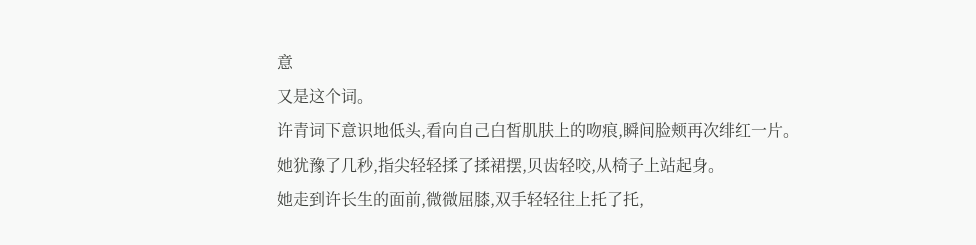意
又是这个词。
许青词下意识地低头,看向自己白皙肌肤上的吻痕,瞬间脸颊再次绯红一片。
她犹豫了几秒,指尖轻轻揉了揉裙摆,贝齿轻咬,从椅子上站起身。
她走到许长生的面前,微微屈膝,双手轻轻往上托了托,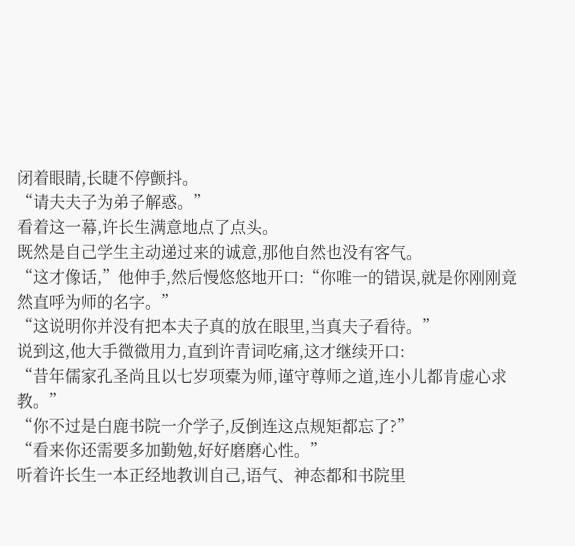闭着眼睛,长睫不停颤抖。
“请夫夫子为弟子解惑。”
看着这一幕,许长生满意地点了点头。
既然是自己学生主动递过来的诚意,那他自然也没有客气。
“这才像话,”他伸手,然后慢悠悠地开口:“你唯一的错误,就是你刚刚竟然直呼为师的名字。”
“这说明你并没有把本夫子真的放在眼里,当真夫子看待。”
说到这,他大手微微用力,直到许青词吃痛,这才继续开口:
“昔年儒家孔圣尚且以七岁项橐为师,谨守尊师之道,连小儿都肯虚心求教。”
“你不过是白鹿书院一介学子,反倒连这点规矩都忘了?”
“看来你还需要多加勤勉,好好磨磨心性。”
听着许长生一本正经地教训自己,语气、神态都和书院里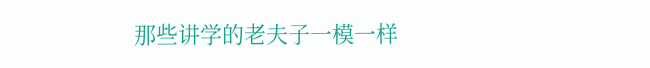那些讲学的老夫子一模一样